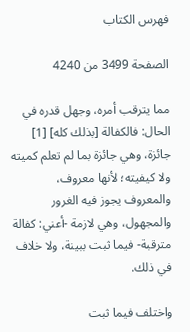فهرس الكتاب

الصفحة 3499 من 4240

مما يترقب أمره، وجهل قدره في الحال: فالكفالة [بذلك كله] [1] جائزة، وهي جائزة بما لم تعلم كميته ولا كيفيته؛ لأنها معروف، والمعروف يجوز فيه الغرور والمجهول، وهي لازمة -أعني: كفالة مترقبة- فيما ثبت ببينة، ولا خلاف في ذلك.

واختلف فيما ثبت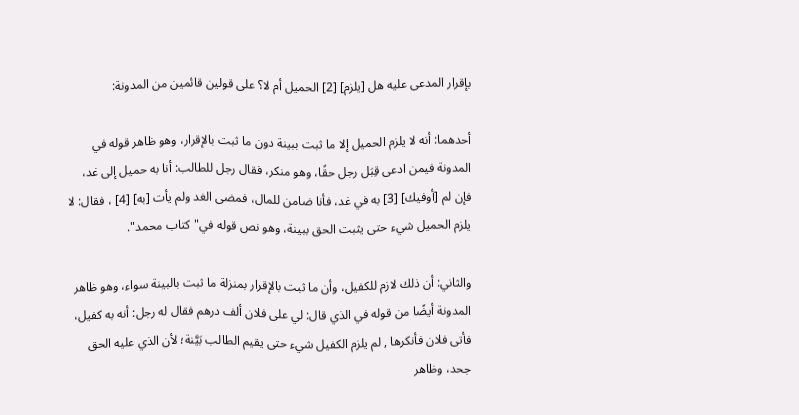بإقرار المدعى عليه هل [يلزم] [2] الحميل أم لا؟ على قولين قائمين من المدونة:

أحدهما: أنه لا يلزم الحميل إلا ما ثبت ببينة دون ما ثبت بالإقرار، وهو ظاهر قوله في المدونة فيمن ادعى قِبَل رجل حقًا، وهو منكر، فقال رجل للطالب: أنا به حميل إلى غد، فإن لم [أوفيك] [3] به في غد، فأنا ضامن للمال، فمضى الغد ولم يأت [به] [4] ، فقال: لا يلزم الحميل شيء حتى يثبت الحق ببينة، وهو نص قوله في"كتاب محمد".

والثاني: أن ذلك لازم للكفيل، وأن ما ثبت بالإقرار بمنزلة ما ثبت بالبينة سواء، وهو ظاهر المدونة أيضًا من قوله في الذي قال: لي على فلان ألف درهم فقال له رجل: أنه به كفيل، فأتى فلان فأنكرها , لم يلزم الكفيل شيء حتى يقيم الطالب بَيَّنة؛ لأن الذي عليه الحق جحد، وظاهر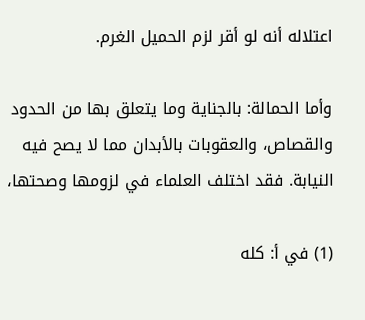اعتلاله أنه لو أقر لزم الحميل الغرم.

وأما الحمالة: بالجناية وما يتعلق بها من الحدود والقصاص، والعقوبات بالأبدان مما لا يصح فيه النيابة. فقد اختلف العلماء في لزومها وصحتها،

(1) في أ: كله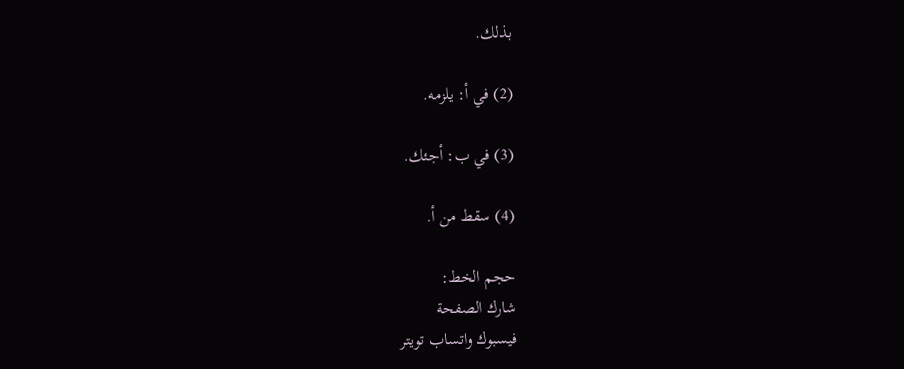بذلك.

(2) في أ: يلزمه.

(3) في ب: أجئك.

(4) سقط من أ.

حجم الخط:
شارك الصفحة
فيسبوك واتساب تويتر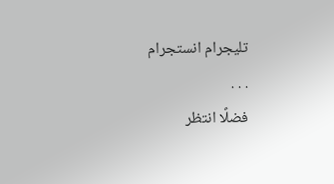تليجرام انستجرام
. . .
فضلًا انتظر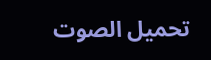تحميل الصوت